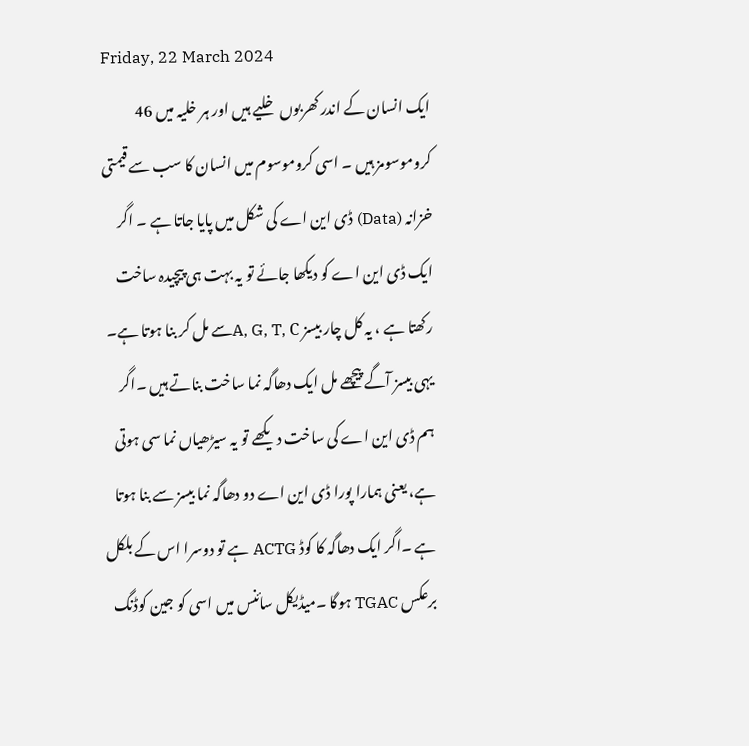Friday, 22 March 2024
ایک انسان کے اندر کھربوں خلیے ہیں اور ہر خلیہ میں 46 کروموسومز ہیں ۔ اسی کروموسوم میں انسان کا سب سے قیمتی خزانہ (Data) ڈی این اے کی شکل میں پایا جاتا ہے ۔ اگر ایک ڈی این اے کو دیکھا جائے تو یہ بہت ہی پیچیدہ ساخت رکھتا ہے ، یہ کل چار بیسز A, G, T, Cسے مل کر بنا ہوتا ہے۔ یہی بیسز آگے پیچھے مل ایک دھاگہ نما ساخت بناتے ہیں ۔اگر ہم ڈی این اے کی ساخت دیکھے تو یہ سیڑھیاں نما سی ہوتی ہے، یعنی ہمارا پورا ڈی این اے دو دھاگہ نما بیسز سے بنا ہوتا ہے ۔اگر ایک دھاگہ کا کوڈ ACTG ہے تو دوسرا اس کے بلکل برعکس TGAC ہوگا ۔میڈیکل سائنس میں اسی کو جین کوڈنگ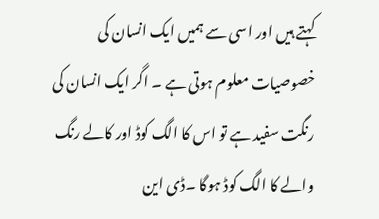کہتے ہیں اور اسی سے ہمیں ایک انسان کی خصوصیات معلوم ہوتی ہے ۔ اگر ایک انسان کی رنگت سفید ہے تو اس کا الگ کوڈ اور کالے رنگ والے کا الگ کوڈ ہوگا ۔ڈی این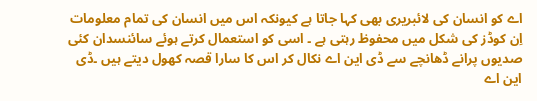اے کو انسان کی لائبریری بھی کہا جاتا ہے کیونکہ اس میں انسان کی تمام معلومات اِن کوڈز کی شکل میں محفوظ رہتی ہے ۔ اسی کو استعمال کرتے ہوئے سائنسدان کئی صدیوں پرانے ڈھانچے سے ڈی این اے نکال کر اس کا سارا قصہ کھول دیتے ہیں ۔ڈی این اے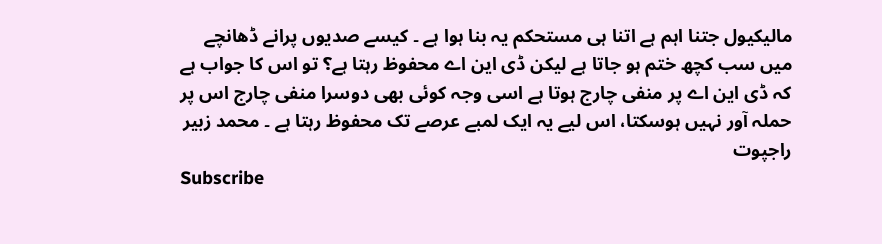مالیکیول جتنا اہم ہے اتنا ہی مستحکم یہ بنا ہوا ہے ۔ کیسے صدیوں پرانے ڈھانچے میں سب کچھ ختم ہو جاتا ہے لیکن ڈی این اے محفوظ رہتا ہے؟ تو اس کا جواب ہے کہ ڈی این اے پر منفی چارج ہوتا ہے اسی وجہ کوئی بھی دوسرا منفی چارج اس پر حملہ آور نہیں ہوسکتا، اس لیے یہ ایک لمبے عرصے تک محفوظ رہتا ہے ۔ محمد زبیر راجپوت
Subscribe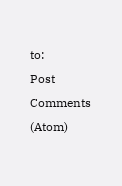to:
Post Comments (Atom)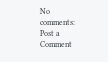No comments:
Post a Comment